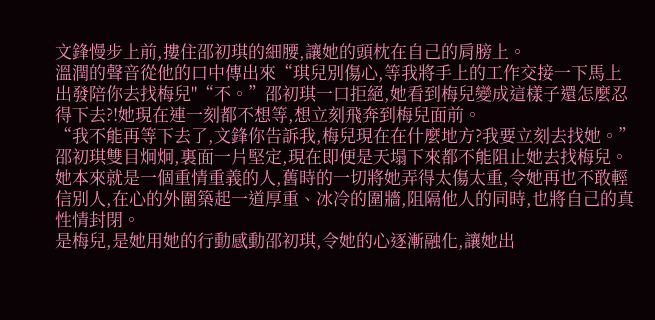文鋒慢步上前,摟住邵初琪的細腰,讓她的頭枕在自己的肩膀上。
溫潤的聲音從他的口中傳出來“琪兒別傷心,等我將手上的工作交接一下馬上出發陪你去找梅兒"“不。”邵初琪一口拒絕,她看到梅兒變成這樣子還怎麼忍得下去?!她現在連一刻都不想等,想立刻飛奔到梅兒面前。
“我不能再等下去了,文鋒你告訴我,梅兒現在在什麼地方?我要立刻去找她。”邵初琪雙目炯炯,裏面一片堅定,現在即便是天塌下來都不能阻止她去找梅兒。
她本來就是一個重情重義的人,舊時的一切將她弄得太傷太重,令她再也不敢輕信別人,在心的外圍築起一道厚重、冰冷的圍牆,阻隔他人的同時,也將自己的真性情封閉。
是梅兒,是她用她的行動感動邵初琪,令她的心逐漸融化,讓她出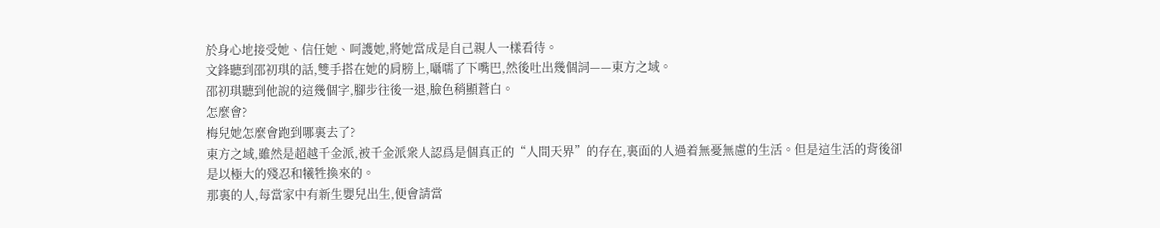於身心地接受她、信任她、呵護她,將她當成是自己親人一樣看待。
文鋒聽到邵初琪的話,雙手搭在她的肩膀上,囁嚅了下嘴巴,然後吐出幾個詞——東方之域。
邵初琪聽到他說的這幾個字,腳步往後一退,臉色稍顯蒼白。
怎麼會?
梅兒她怎麼會跑到哪裏去了?
東方之域,雖然是超越千金派,被千金派衆人認爲是個真正的“人間天界”的存在,裏面的人過着無憂無慮的生活。但是這生活的背後卻是以極大的殘忍和犧牲換來的。
那裏的人,每當家中有新生嬰兒出生,便會請當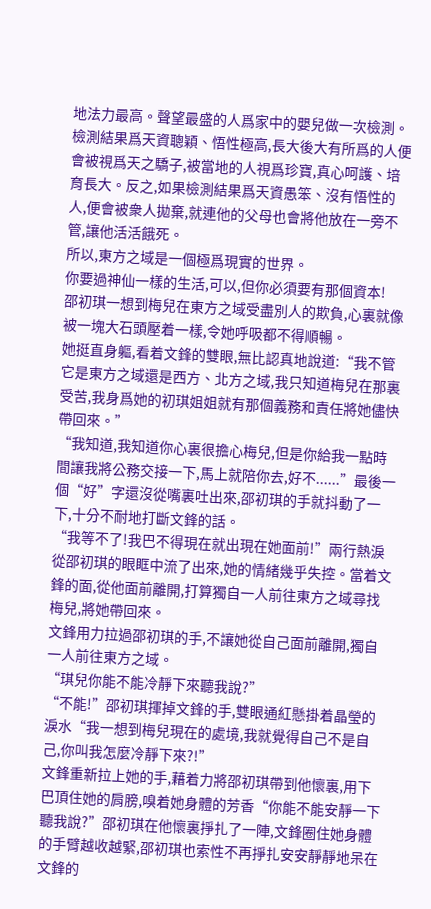地法力最高。聲望最盛的人爲家中的嬰兒做一次檢測。
檢測結果爲天資聰穎、悟性極高,長大後大有所爲的人便會被視爲天之驕子,被當地的人視爲珍寶,真心呵護、培育長大。反之,如果檢測結果爲天資愚笨、沒有悟性的人,便會被衆人拋棄,就連他的父母也會將他放在一旁不管,讓他活活餓死。
所以,東方之域是一個極爲現實的世界。
你要過神仙一樣的生活,可以,但你必須要有那個資本!
邵初琪一想到梅兒在東方之域受盡別人的欺負,心裏就像被一塊大石頭壓着一樣,令她呼吸都不得順暢。
她挺直身軀,看着文鋒的雙眼,無比認真地說道:“我不管它是東方之域還是西方、北方之域,我只知道梅兒在那裏受苦,我身爲她的初琪姐姐就有那個義務和責任將她儘快帶回來。”
“我知道,我知道你心裏很擔心梅兒,但是你給我一點時間讓我將公務交接一下,馬上就陪你去,好不......”最後一個“好”字還沒從嘴裏吐出來,邵初琪的手就抖動了一下,十分不耐地打斷文鋒的話。
“我等不了!我巴不得現在就出現在她面前!”兩行熱淚從邵初琪的眼眶中流了出來,她的情緒幾乎失控。當着文鋒的面,從他面前離開,打算獨自一人前往東方之域尋找梅兒,將她帶回來。
文鋒用力拉過邵初琪的手,不讓她從自己面前離開,獨自一人前往東方之域。
“琪兒你能不能冷靜下來聽我說?”
“不能!”邵初琪揮掉文鋒的手,雙眼通紅懸掛着晶瑩的淚水“我一想到梅兒現在的處境,我就覺得自己不是自己,你叫我怎麼冷靜下來?!”
文鋒重新拉上她的手,藉着力將邵初琪帶到他懷裏,用下巴頂住她的肩膀,嗅着她身體的芳香“你能不能安靜一下聽我說?”邵初琪在他懷裏掙扎了一陣,文鋒圈住她身體的手臂越收越緊,邵初琪也索性不再掙扎安安靜靜地呆在文鋒的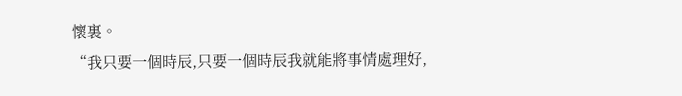懷裏。
“我只要一個時辰,只要一個時辰我就能將事情處理好,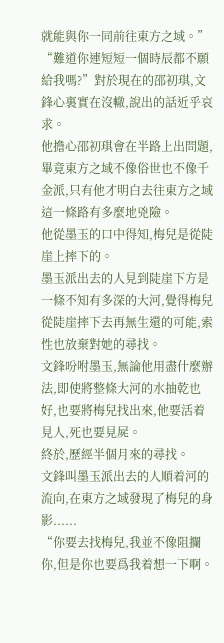就能與你一同前往東方之域。”
“難道你連短短一個時辰都不願給我嗎?”對於現在的邵初琪,文鋒心裏實在沒轍,說出的話近乎哀求。
他擔心邵初琪會在半路上出問題,畢竟東方之域不像俗世也不像千金派,只有他才明白去往東方之域這一條路有多麼地兇險。
他從墨玉的口中得知,梅兒是從陡崖上摔下的。
墨玉派出去的人見到陡崖下方是一條不知有多深的大河,覺得梅兒從陡崖摔下去再無生還的可能,索性也放棄對她的尋找。
文鋒吩咐墨玉,無論他用盡什麼辦法,即使將整條大河的水抽乾也好,也要將梅兒找出來,他要活着見人,死也要見屍。
終於,歷經半個月來的尋找。
文鋒叫墨玉派出去的人順着河的流向,在東方之域發現了梅兒的身影......
“你要去找梅兒,我並不像阻攔你,但是你也要爲我着想一下啊。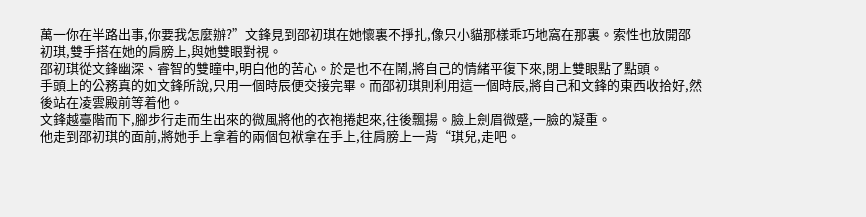萬一你在半路出事,你要我怎麼辦?”文鋒見到邵初琪在她懷裏不掙扎,像只小貓那樣乖巧地窩在那裏。索性也放開邵初琪,雙手搭在她的肩膀上,與她雙眼對視。
邵初琪從文鋒幽深、睿智的雙瞳中,明白他的苦心。於是也不在鬧,將自己的情緒平復下來,閉上雙眼點了點頭。
手頭上的公務真的如文鋒所說,只用一個時辰便交接完畢。而邵初琪則利用這一個時辰,將自己和文鋒的東西收拾好,然後站在凌雲殿前等着他。
文鋒越臺階而下,腳步行走而生出來的微風將他的衣袍捲起來,往後飄揚。臉上劍眉微蹙,一臉的凝重。
他走到邵初琪的面前,將她手上拿着的兩個包袱拿在手上,往肩膀上一背“琪兒,走吧。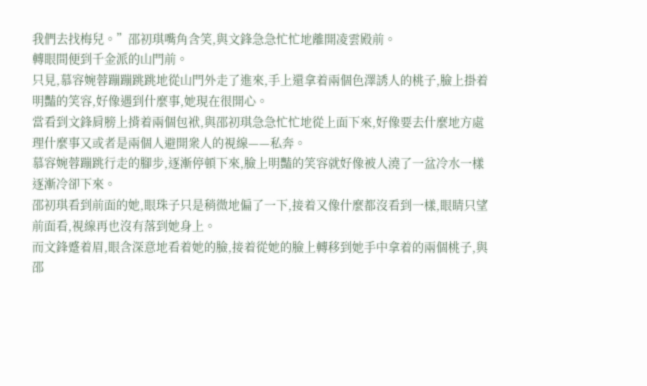我們去找梅兒。”邵初琪嘴角含笑,與文鋒急急忙忙地離開凌雲殿前。
轉眼間便到千金派的山門前。
只見,慕容婉蓉蹦蹦跳跳地從山門外走了進來,手上還拿着兩個色澤誘人的桃子,臉上掛着明豔的笑容,好像遇到什麼事,她現在很開心。
當看到文鋒肩膀上揹着兩個包袱,與邵初琪急急忙忙地從上面下來,好像要去什麼地方處理什麼事又或者是兩個人避開衆人的視線——私奔。
慕容婉蓉蹦跳行走的腳步,逐漸停頓下來,臉上明豔的笑容就好像被人澆了一盆冷水一樣逐漸冷卻下來。
邵初琪看到前面的她,眼珠子只是稍微地偏了一下,接着又像什麼都沒看到一樣,眼睛只望前面看,視線再也沒有落到她身上。
而文鋒蹙着眉,眼含深意地看着她的臉,接着從她的臉上轉移到她手中拿着的兩個桃子,與邵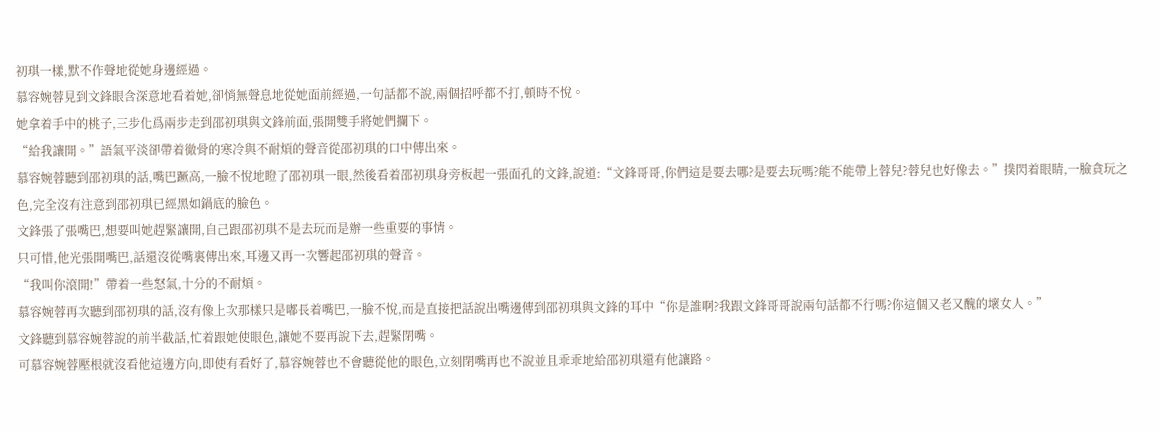初琪一樣,默不作聲地從她身邊經過。
慕容婉蓉見到文鋒眼含深意地看着她,卻悄無聲息地從她面前經過,一句話都不說,兩個招呼都不打,頓時不悅。
她拿着手中的桃子,三步化爲兩步走到邵初琪與文鋒前面,張開雙手將她們攔下。
“給我讓開。”語氣平淡卻帶着徹骨的寒冷與不耐煩的聲音從邵初琪的口中傳出來。
慕容婉蓉聽到邵初琪的話,嘴巴蹶高,一臉不悅地瞪了邵初琪一眼,然後看着邵初琪身旁板起一張面孔的文鋒,說道:“文鋒哥哥,你們這是要去哪?是要去玩嗎?能不能帶上蓉兒?蓉兒也好像去。”撲閃着眼睛,一臉貪玩之色,完全沒有注意到邵初琪已經黑如鍋底的臉色。
文鋒張了張嘴巴,想要叫她趕緊讓開,自己跟邵初琪不是去玩而是辦一些重要的事情。
只可惜,他光張開嘴巴,話還沒從嘴裏傳出來,耳邊又再一次響起邵初琪的聲音。
“我叫你滾開!”帶着一些怒氣,十分的不耐煩。
慕容婉蓉再次聽到邵初琪的話,沒有像上次那樣只是嘟長着嘴巴,一臉不悅,而是直接把話說出嘴邊傳到邵初琪與文鋒的耳中“你是誰啊?我跟文鋒哥哥說兩句話都不行嗎?你這個又老又醜的壞女人。”
文鋒聽到慕容婉蓉說的前半截話,忙着跟她使眼色,讓她不要再說下去,趕緊閉嘴。
可慕容婉蓉壓根就沒看他這邊方向,即使有看好了,慕容婉蓉也不會聽從他的眼色,立刻閉嘴再也不說並且乖乖地給邵初琪還有他讓路。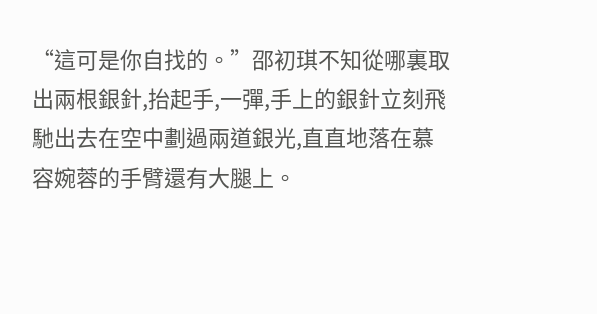“這可是你自找的。”邵初琪不知從哪裏取出兩根銀針,抬起手,一彈,手上的銀針立刻飛馳出去在空中劃過兩道銀光,直直地落在慕容婉蓉的手臂還有大腿上。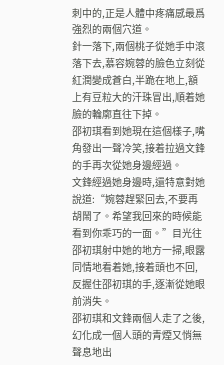刺中的,正是人體中疼痛感最爲強烈的兩個穴道。
針一落下,兩個桃子從她手中滾落下去,慕容婉蓉的臉色立刻從紅潤變成蒼白,半跪在地上,額上有豆粒大的汗珠冒出,順着她臉的輪廓直往下掉。
邵初琪看到她現在這個樣子,嘴角發出一聲冷笑,接着拉過文鋒的手再次從她身邊經過。
文鋒經過她身邊時,還特意對她說道:“婉蓉趕緊回去,不要再胡鬧了。希望我回來的時候能看到你乖巧的一面。”目光往邵初琪射中她的地方一掃,眼露同情地看着她,接着頭也不回,反握住邵初琪的手,逐漸從她眼前消失。
邵初琪和文鋒兩個人走了之後,幻化成一個人頭的青煙又悄無聲息地出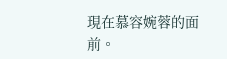現在慕容婉蓉的面前。